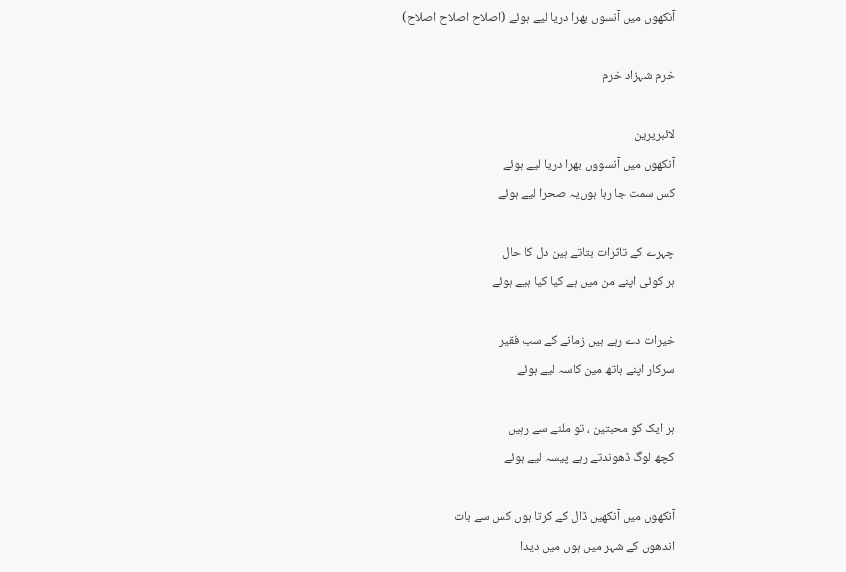آنکھوں میں آنسوں بھرا دریا لیے ہوئے (اصلاح اصلاح اصلاح)

خرم شہزاد خرم

لائبریرین
آنکھوں میں آنسووں بھرا دریا لیے ہوئے
کس سمت جا رہا ہوں‌یہ صحرا لیے ہوئے

چہرے کے تاثرات بتاتے ہین دل کا حال
ہر کوئی اپنے من میں ہے کیا کیا ہیے ہوئے

خیرات دے رہے ہیں زمانے کے سب فقیر
سرکار اپنے ہاتھ مین کاسہ لیے ہوئے

ہر ایک کو محبتین ، تو ملنے سے رہیں
کچھ لوگ ڈھوندتے رہے پیسہ لیے ہوئے

آنکھوں میں آنکھیں ڈال کے کرتا ہوں کس سے بات
اندھوں کے شہر میں ہوں میں دیدا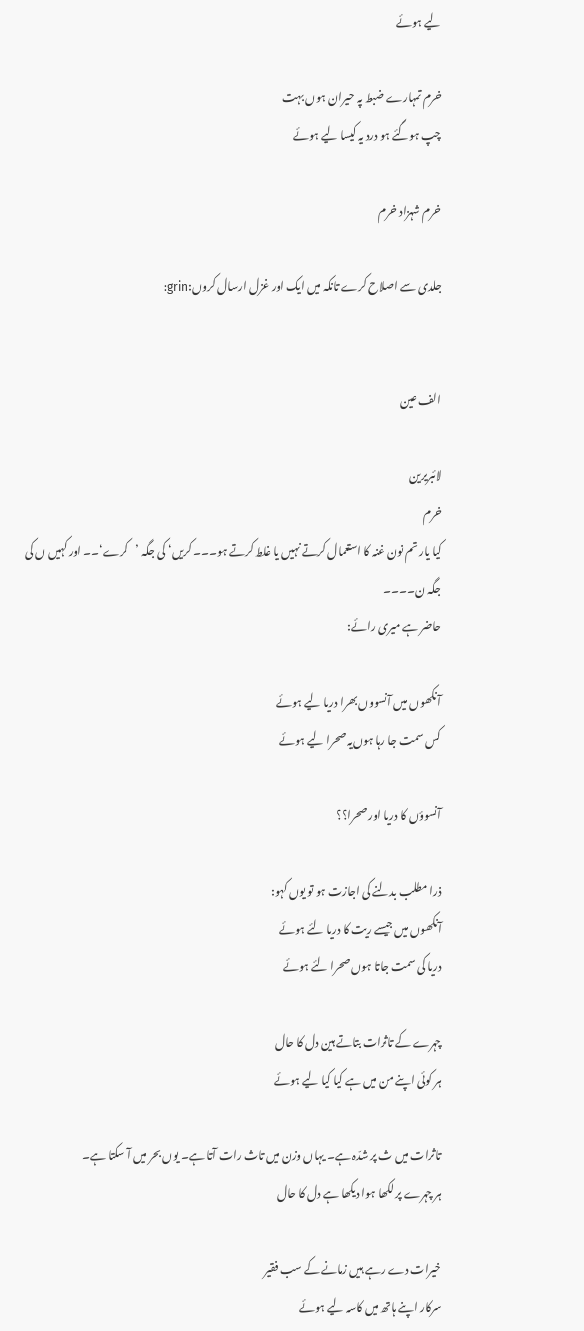لیے ہوئے

خرم تمہارے ضبط پہ حیران ہوں بہت
چپ ہوگئے ہو درد یہ کیسا لیے ہوئے

خرم شہزاد خرم

جلدی سے اصلاح کرے تانکہ میں ایک اور غزل ارسال کروں:grin:


الف عین

لائبریرین
خرم
کیا یار تم نون غنہ کا استعمال کرتے نہیں یا غلط کرتے ہو۔۔۔ کریں‘ کی جگہ ’کرے‘۔۔ اور کہیں ں کی جگہ ن۔۔۔۔
حاضر ہے میری رائے:

آنکھوں میں آنسووں بھرا دریا لیے ہوئے
کس سمت جا رہا ہوں‌یہ صحرا لیے ہوئے

آنسوؤں کا دریا اور صحرا؟؟

ذرا مطلب بدلنے کی اجازت ہو تو یوں کہو:
آنکھوں میں جیسے ریت کا دریا لئے ہوئے
دریا کی سمت جاتا ہوں صحرا لئے ہوئے

چہرے کے تاثرات بتاتے ہین دل کا حال
ہر کوئی اپنے من میں ہے کیا کیا لیے ہوئے

تاثرات میں ث پر شدّہ ہے۔ یہاں وزن میں تاث رات آتا ہے۔ یوں بحر میں آ سکتا ہے۔
ہر چہرے پر لکھا ہوا دیکھا ہے دل کا حال

خیرات دے رہے ہیں زمانے کے سب فقیر
سرکار اپنے ہاتھ میں کاسہ لیے ہوئے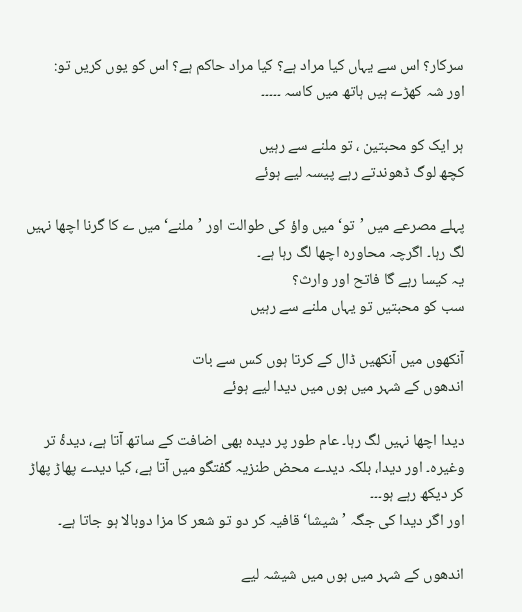سرکار؟ اس سے یہاں کیا مراد ہے؟ کیا مراد حاکم ہے؟ اس کو یوں کریں تو:
اور شہ کھڑے ہیں ہاتھ میں کاسہ ۔۔۔۔۔

ہر ایک کو محبتین ، تو ملنے سے رہیں
کچھ لوگ ڈھوندتے رہے پیسہ لیے ہوئے

پہلے مصرعے میں ’تو‘ میں واؤ کی طوالت اور ’ملنے‘ میں ے کا گرنا اچھا نہیں لگ رہا۔ اگرچہ محاورہ اچھا لگ رہا ہے۔
یہ کیسا رہے گا فاتح اور وارث؟
سب کو محبتیں تو یہاں ملنے سے رہیں

آنکھوں میں آنکھیں ڈال کے کرتا ہوں کس سے بات
اندھوں کے شہر میں ہوں میں دیدا لیے ہوئے

دیدا اچھا نہیں لگ رہا۔ عام طور پر دیدہ بھی اضافت کے ساتھ آتا ہے، دیدۂ تر وغیرہ۔ اور دیدا، بلکہ دیدے محض طنزیہ گفتگو میں آتا ہے، کیا دیدے پھاڑ پھاڑ کر دیکھ رہے ہو۔۔۔
اور اگر دیدا کی جگہ ’شیشا‘ قافیہ کر دو تو شعر کا مزا دوبالا ہو جاتا ہے۔

اندھوں کے شہر میں ہوں میں شیشہ لیے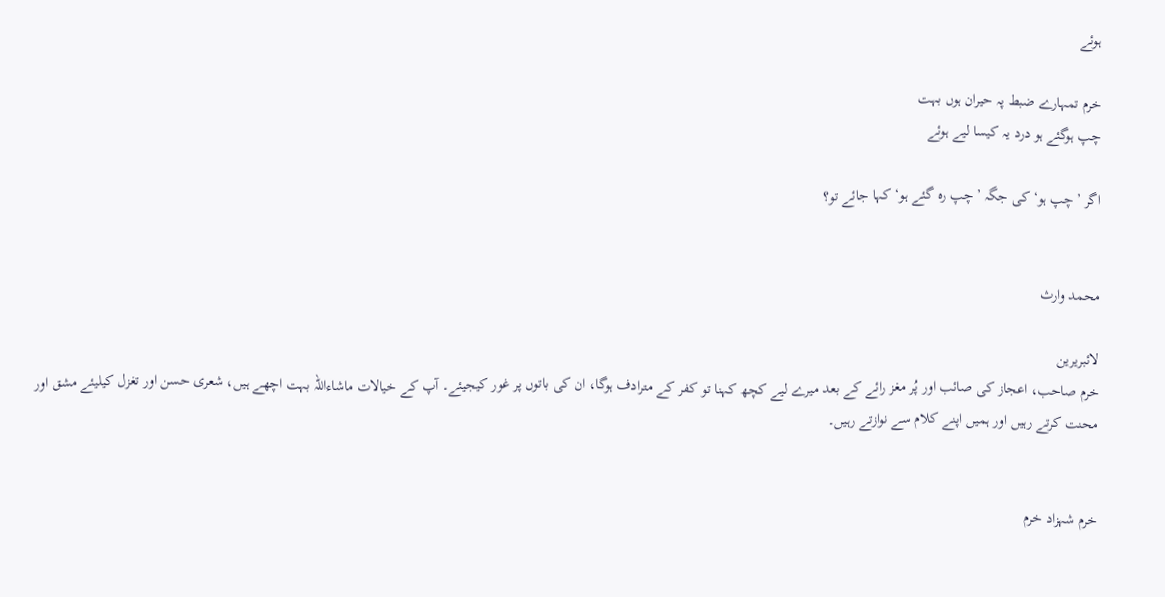ہوئے

خرم تمہارے ضبط پہ حیران ہوں بہت
چپ ہوگئے ہو درد یہ کیسا لیے ہوئے

اگر ’چپ ہو‘ کی جگہ ’چپ رہ گئے ہو‘ کہا جائے تو؟


محمد وارث

لائبریرین
خرم صاحب، اعجاز کی صائب اور پُر مغز رائے کے بعد میرے لیے کچھ کہنا تو کفر کے مترادف ہوگا، ان کی باتوں پر غور کیجیئے۔ آپ کے خیالات ماشاءاللہ بہت اچھے ہیں، شعری حسن اور تغزل کیلیئے مشق اور محنت کرتے رہیں اور ہمیں اپنے کلام سے نوازتے رہیں۔


خرم شہزاد خرم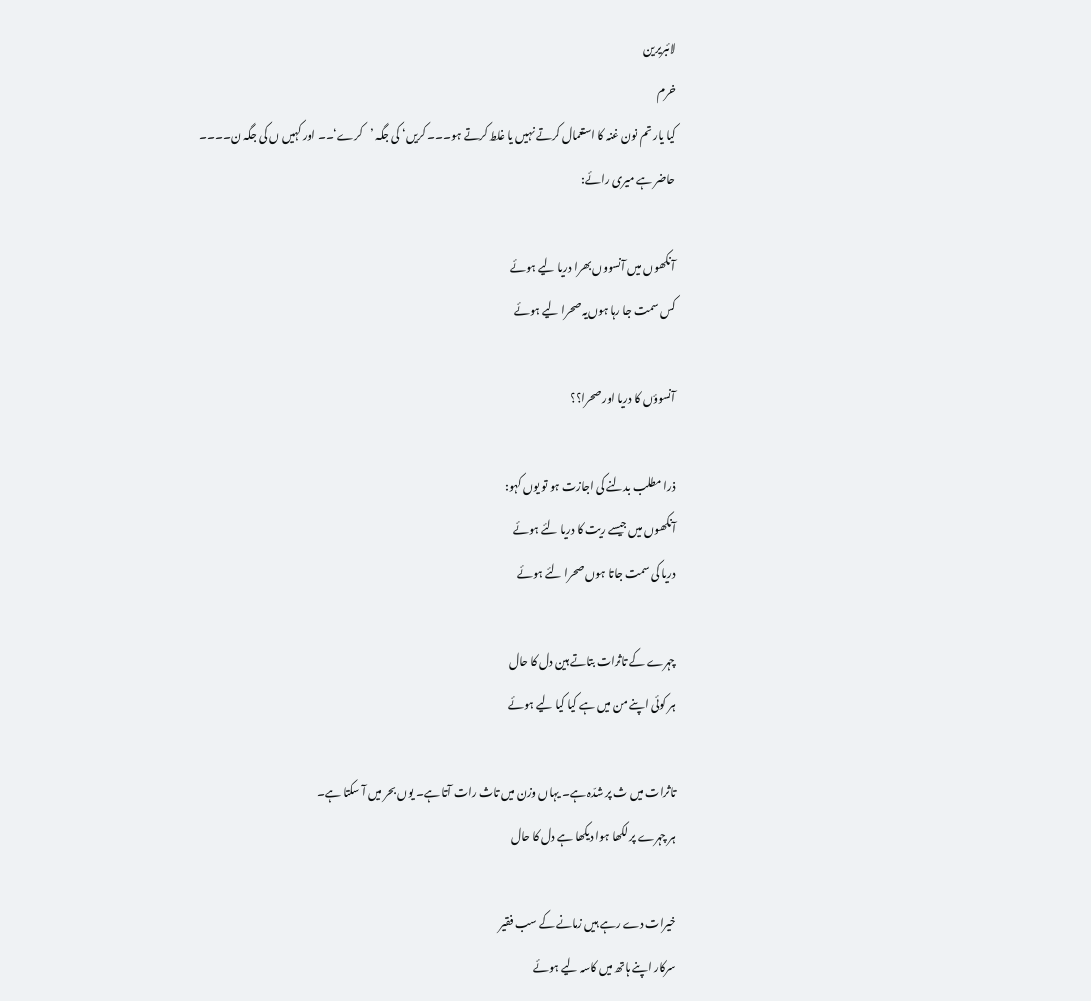لائبریرین
خرم
کیا یار تم نون غنہ کا استعمال کرتے نہیں یا غلط کرتے ہو۔۔۔ کریں‘ کی جگہ ’کرے‘۔۔ اور کہیں ں کی جگہ ن۔۔۔۔
حاضر ہے میری رائے:

آنکھوں میں آنسووں بھرا دریا لیے ہوئے
کس سمت جا رہا ہوں‌یہ صحرا لیے ہوئے

آنسوؤں کا دریا اور صحرا؟؟

ذرا مطلب بدلنے کی اجازت ہو تو یوں کہو:
آنکھوں میں جیسے ریت کا دریا لئے ہوئے
دریا کی سمت جاتا ہوں صحرا لئے ہوئے

چہرے کے تاثرات بتاتے ہین دل کا حال
ہر کوئی اپنے من میں ہے کیا کیا لیے ہوئے

تاثرات میں ث پر شدّہ ہے۔ یہاں وزن میں تاث رات آتا ہے۔ یوں بحر میں آ سکتا ہے۔
ہر چہرے پر لکھا ہوا دیکھا ہے دل کا حال

خیرات دے رہے ہیں زمانے کے سب فقیر
سرکار اپنے ہاتھ میں کاسہ لیے ہوئے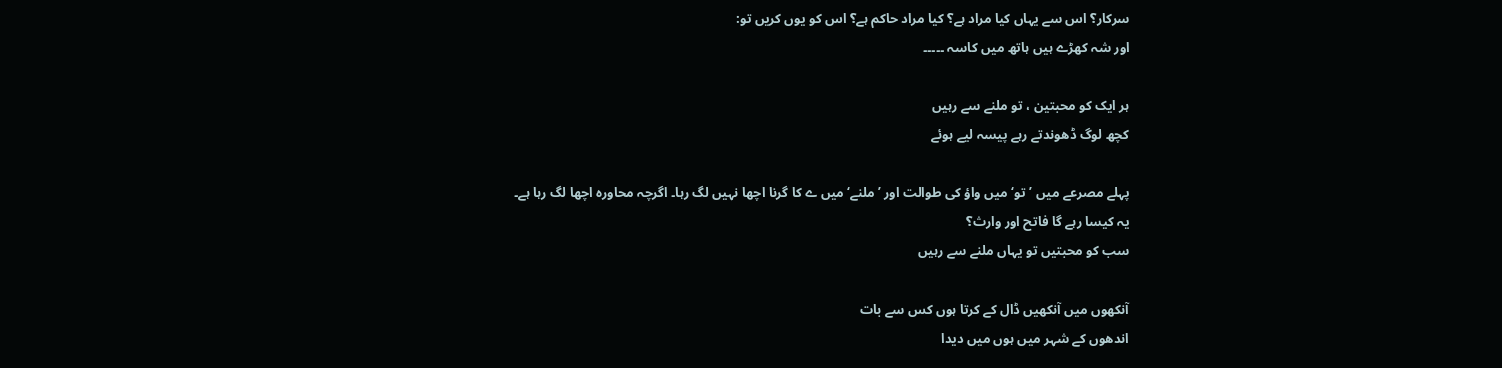سرکار؟ اس سے یہاں کیا مراد ہے؟ کیا مراد حاکم ہے؟ اس کو یوں کریں تو:
اور شہ کھڑے ہیں ہاتھ میں کاسہ ۔۔۔۔۔

ہر ایک کو محبتین ، تو ملنے سے رہیں
کچھ لوگ ڈھوندتے رہے پیسہ لیے ہوئے

پہلے مصرعے میں ’تو‘ میں واؤ کی طوالت اور ’ملنے‘ میں ے کا گرنا اچھا نہیں لگ رہا۔ اگرچہ محاورہ اچھا لگ رہا ہے۔
یہ کیسا رہے گا فاتح اور وارث؟
سب کو محبتیں تو یہاں ملنے سے رہیں

آنکھوں میں آنکھیں ڈال کے کرتا ہوں کس سے بات
اندھوں کے شہر میں ہوں میں دیدا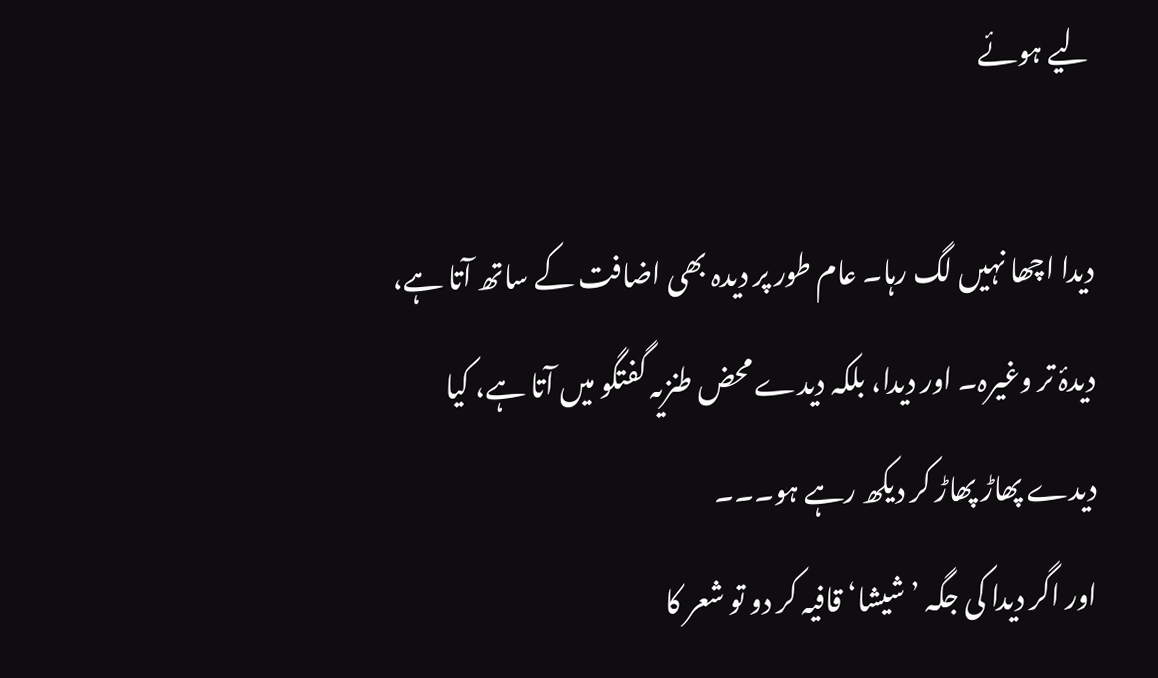لیے ہوئے

دیدا اچھا نہیں لگ رہا۔ عام طور پر دیدہ بھی اضافت کے ساتھ آتا ہے، دیدۂ تر وغیرہ۔ اور دیدا، بلکہ دیدے محض طنزیہ گفتگو میں آتا ہے، کیا دیدے پھاڑ پھاڑ کر دیکھ رہے ہو۔۔۔
اور اگر دیدا کی جگہ ’شیشا‘ قافیہ کر دو تو شعر کا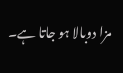مزا دوبالا ہو جاتا ہے۔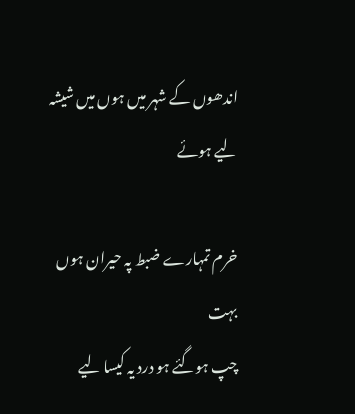اندھوں کے شہر میں ہوں میں شیشہ لیے ہوئے

خرم تمہارے ضبط پہ حیران ہوں بہت
چپ ہوگئے ہو درد یہ کیسا لیے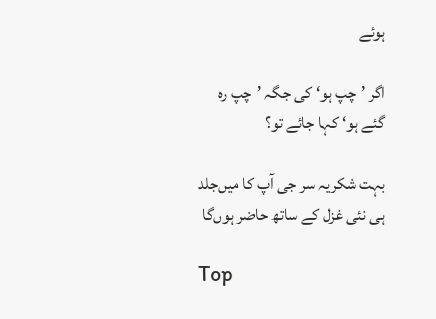ہوئے

اگر ’چپ ہو‘ کی جگہ ’چپ رہ گئے ہو‘ کہا جائے تو؟

بہت شکریہ سر جی آپ کا میں‌جلد ہی نئی غزل کے ساتھ حاضر ہوں‌گا

Top